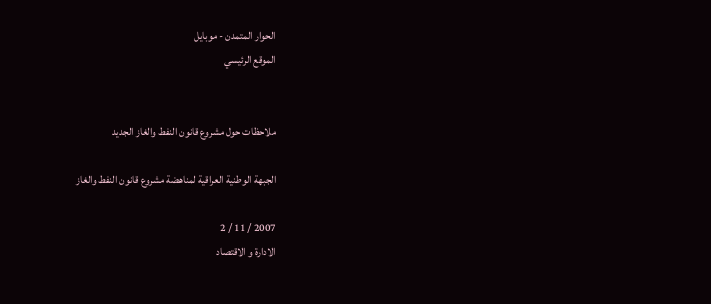الحوار المتمدن - موبايل
الموقع الرئيسي


ملاحظات حول مشروع قانون النفط والغاز الجديد

الجبهة الوطنية العراقية لمناهضة مشروع قانون النفط والغاز

2007 / 11 / 2
الادارة و الاقتصاد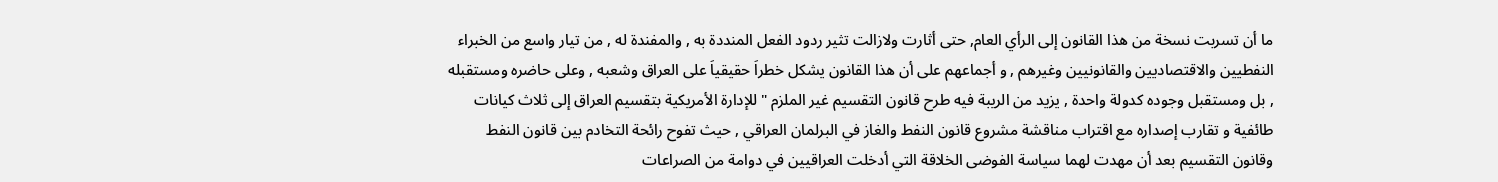ما أن تسربت نسخة من هذا القانون إلى الرأي العام, حتى أثارت ولازالت تثير ردود الفعل المنددة به , والمفندة له , من تيار واسع من الخبراء النفطيين والاقتصاديين والقانونيين وغيرهم , و أجماعهم على أن هذا القانون يشكل خطراَ حقيقياَ على العراق وشعبه , وعلى حاضره ومستقبله , بل ومستقبل وجوده كدولة واحدة , يزيد من الريبة فيه طرح قانون التقسيم غير الملزم " للإدارة الأمريكية بتقسيم العراق إلى ثلاث كيانات طائفية و تقارب إصداره مع اقتراب مناقشة مشروع قانون النفط والغاز في البرلمان العراقي , حيث تفوح رائحة التخادم بين قانون النفط وقانون التقسيم بعد أن مهدت لهما سياسة الفوضى الخلاقة التي أدخلت العراقيين في دوامة من الصراعات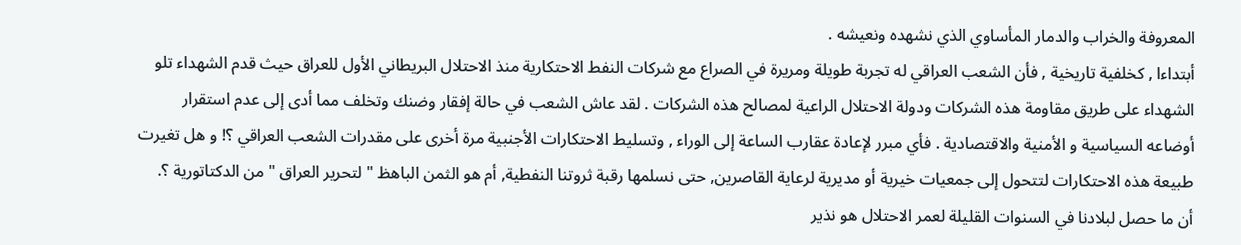المعروفة والخراب والدمار المأساوي الذي نشهده ونعيشه .
أبتداءا , كخلفية تاريخية , فأن الشعب العراقي له تجربة طويلة ومريرة في الصراع مع شركات النفط الاحتكارية منذ الاحتلال البريطاني الأول للعراق حيث قدم الشهداء تلو الشهداء على طريق مقاومة هذه الشركات ودولة الاحتلال الراعية لمصالح هذه الشركات . لقد عاش الشعب في حالة إفقار وضنك وتخلف مما أدى إلى عدم استقرار أوضاعه السياسية و الأمنية والاقتصادية . فأي مبرر لإعادة عقارب الساعة إلى الوراء , وتسليط الاحتكارات الأجنبية مرة أخرى على مقدرات الشعب العراقي ؟! و هل تغيرت طبيعة هذه الاحتكارات لتتحول إلى جمعيات خيرية أو مديرية لرعاية القاصرين, حتى نسلمها رقبة ثروتنا النفطية, أم هو الثمن الباهظ " لتحرير العراق " من الدكتاتورية ؟.
أن ما حصل لبلادنا في السنوات القليلة لعمر الاحتلال هو نذير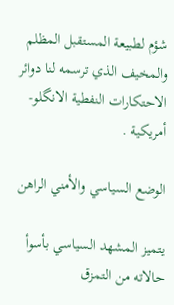شؤم لطبيعة المستقبل المظلم والمخيف الذي ترسمه لنا دوائر الاحتكارات النفطية الانگلو- أمريكية .

الوضع السياسي والأمني الراهن

يتميز المشهد السياسي بأسوأ حالاته من التمزق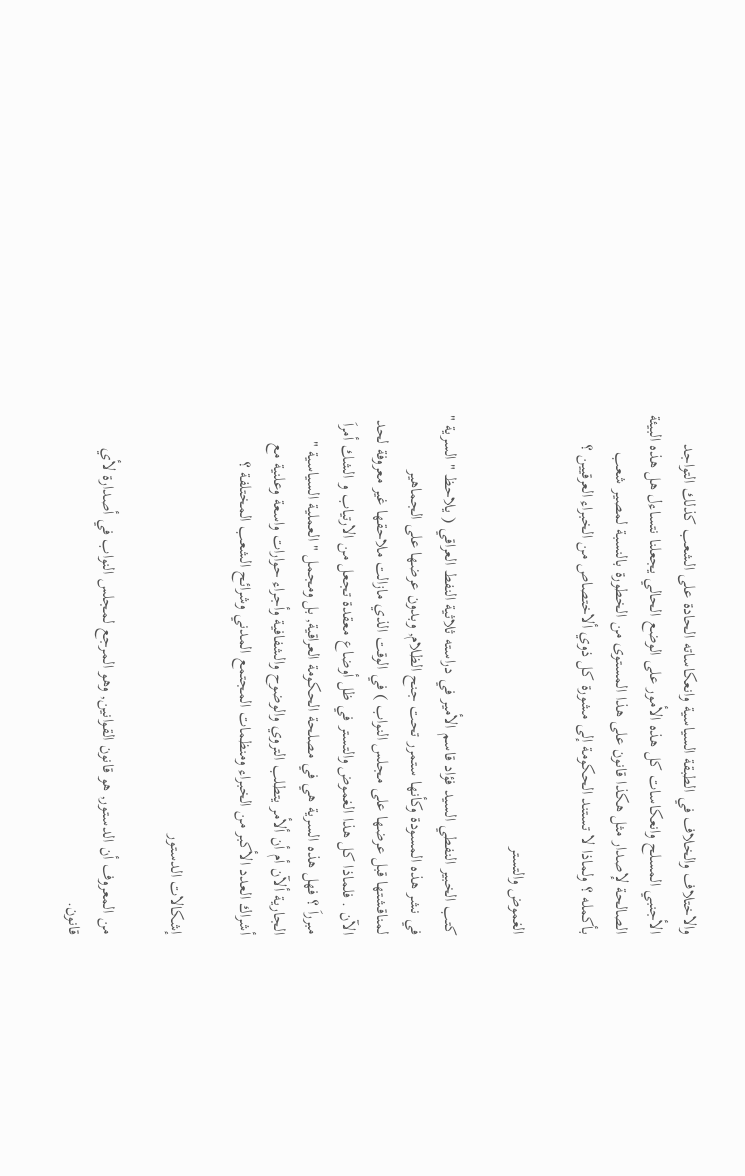والاختلاف والخلاف في الطبقة السياسية وانعكاساته الحادة على الشعب كذلك التواجد الأجنبي المسلح وانعكاسات كل هذه الأمور على الوضع الحالي يجعلنا نتساءل هل هذه البيئة الصالحة لإصدار مثل هكذا قانون على هذا المستوى من الخطورة بالنسبة لمصير شعب بأكمله ؟ ولماذا لا تستند الحكومة إلى مشورة كل ذوي ألاختصاص من الخبراء العرقيين ؟

الغموض والتستر

كتب الخبير النفطي السيد فؤاد قاسم الأمير في دراسته ثلاثية النفط العراقي ( يلاحظ " السرية " في نشر هذه المسودة وكأنها ستمرر تحت جنح الظلام, وبدون عرضها على الجماهير لمناقشتها قبل عرضها على مجلس النواب ) في الوقت الذي مازالت ملاحقها غير معروفة لحد الآن . فلماذا كل هذا الغموض والتستر في ظل أوضاع معقدة تجعل من الارتياب و الشك أمراَ مبرراَ ؟ فهل هذه السرية هي في مصلحة الحكومة العراقية, بل ومجمل " العملية السياسية " الجارية ألآن أم أن ألأمر يتطلب التروي والوضوح والشفافية وأجراء حوارات واسعة وعلنية مع أشراك العدد الأكبر من الخبراء ومنظمات المجتمع المدني وشرائح الشعب المختلفة ؟

إشكالات الدستور

من المعروف أن الدستور, هو قانون القوانين, وهو المرجع لمجلس النواب في أصدارة لأي قانون.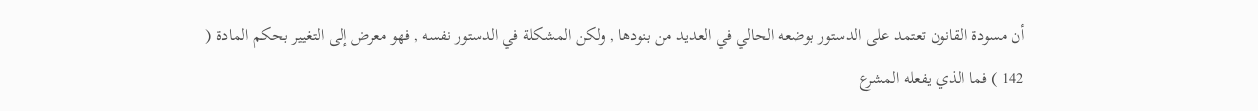أن مسودة القانون تعتمد على الدستور بوضعه الحالي في العديد من بنودها , ولكن المشكلة في الدستور نفسه , فهو معرض إلى التغيير بحكم المادة ( 142 ) فما الذي يفعله المشرع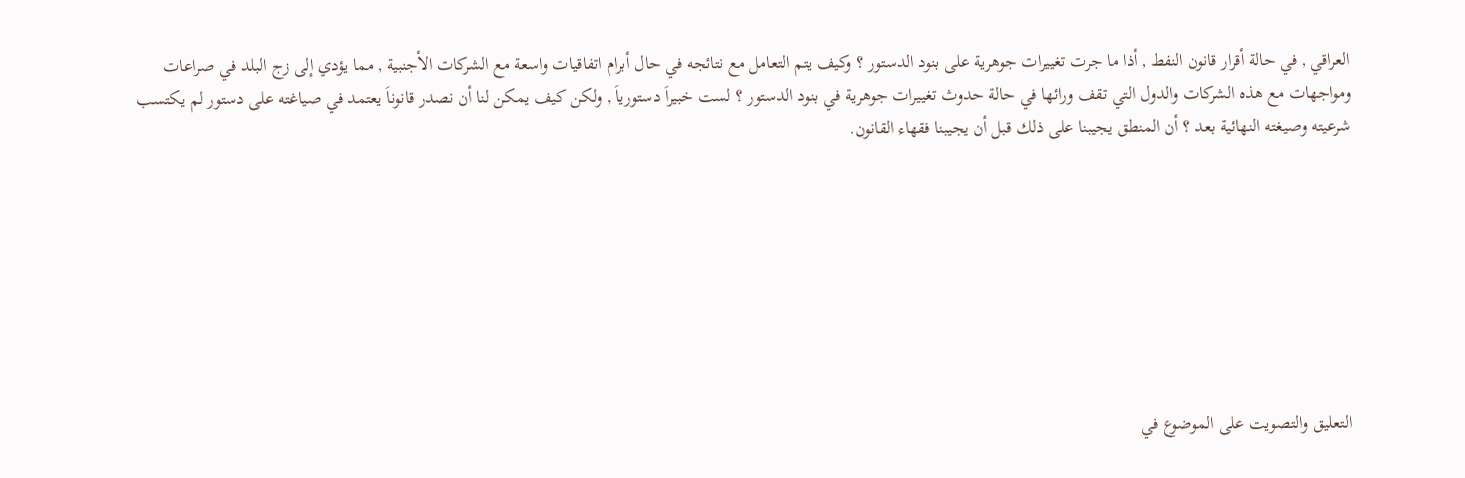العراقي , في حالة أقرار قانون النفط , أذا ما جرت تغييرات جوهرية على بنود الدستور ؟ وكيف يتم التعامل مع نتائجه في حال أبرام اتفاقيات واسعة مع الشركات الأجنبية , مما يؤدي إلى زج البلد في صراعات ومواجهات مع هذه الشركات والدول التي تقف ورائها في حالة حدوث تغييرات جوهرية في بنود الدستور ؟ لست خبيراَ دستورياَ , ولكن كيف يمكن لنا أن نصدر قانوناَ يعتمد في صياغته على دستور لم يكتسب شرعيته وصيغته النهائية بعد ؟ أن المنطق يجيبنا على ذلك قبل أن يجيبنا فقهاء القانون.








التعليق والتصويت على الموضوع في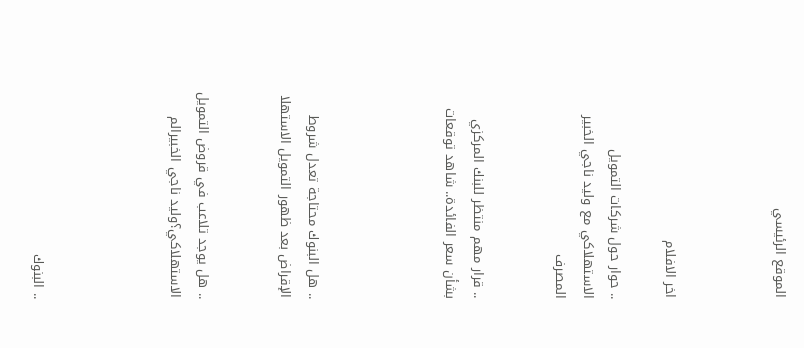الموقع الرئيسي



اخر الافلام

.. حوار حول شركات التمويل الاستهلاكي مع وليد ناجي الخبير المصرف


.. قرار مهم منتظر للبنك المركزي بشأن سعر الفائدة.. شاهد توقعات




.. هل البنوك محتاجة تعدل شروط الإقراض بعد ظهور التمويل الاستهلا


.. هل يوجد تلاعب في قروض التمويل الاستهلاكي؟وليد ناجي الخبيرالم




.. البنوك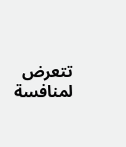تتعرض لمنافسة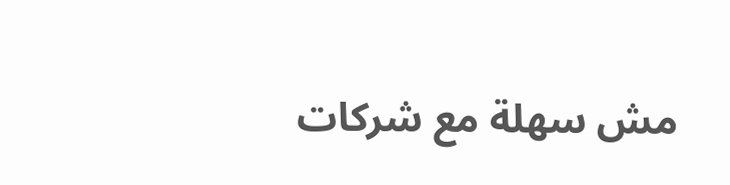مش سهلة مع شركات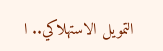التمويل الاستهلاكي.. ا